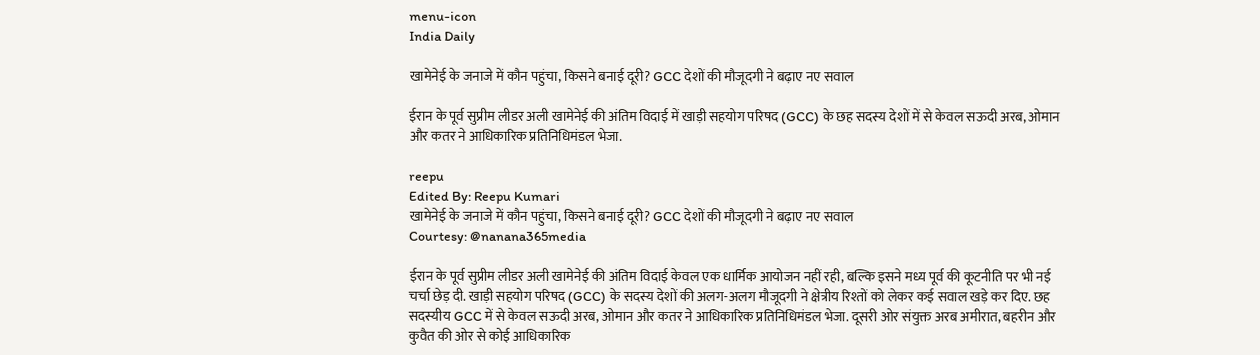menu-icon
India Daily

खामेनेई के जनाजे में कौन पहुंचा, किसने बनाई दूरी? GCC देशों की मौजूदगी ने बढ़ाए नए सवाल

ईरान के पूर्व सुप्रीम लीडर अली खामेनेई की अंतिम विदाई में खाड़ी सहयोग परिषद (GCC) के छह सदस्य देशों में से केवल सऊदी अरब, ओमान और कतर ने आधिकारिक प्रतिनिधिमंडल भेजा.

reepu
Edited By: Reepu Kumari
खामेनेई के जनाजे में कौन पहुंचा, किसने बनाई दूरी? GCC देशों की मौजूदगी ने बढ़ाए नए सवाल
Courtesy: @nanana365media

ईरान के पूर्व सुप्रीम लीडर अली खामेनेई की अंतिम विदाई केवल एक धार्मिक आयोजन नहीं रही, बल्कि इसने मध्य पूर्व की कूटनीति पर भी नई चर्चा छेड़ दी. खाड़ी सहयोग परिषद (GCC) के सदस्य देशों की अलग-अलग मौजूदगी ने क्षेत्रीय रिश्तों को लेकर कई सवाल खड़े कर दिए. छह सदस्यीय GCC में से केवल सऊदी अरब, ओमान और कतर ने आधिकारिक प्रतिनिधिमंडल भेजा. दूसरी ओर संयुक्त अरब अमीरात, बहरीन और कुवैत की ओर से कोई आधिकारिक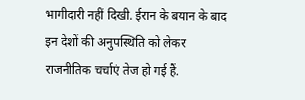भागीदारी नहीं दिखी. ईरान के बयान के बाद इन देशों की अनुपस्थिति को लेकर राजनीतिक चर्चाएं तेज हो गई हैं.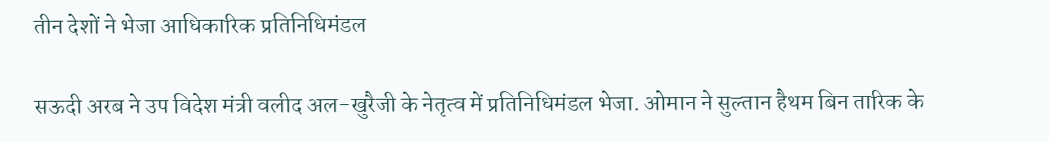तीन देशों ने भेजा आधिकारिक प्रतिनिधिमंडल

सऊदी अरब ने उप विदेश मंत्री वलीद अल-खुरैजी के नेतृत्व में प्रतिनिधिमंडल भेजा. ओमान ने सुल्तान हैथम बिन तारिक के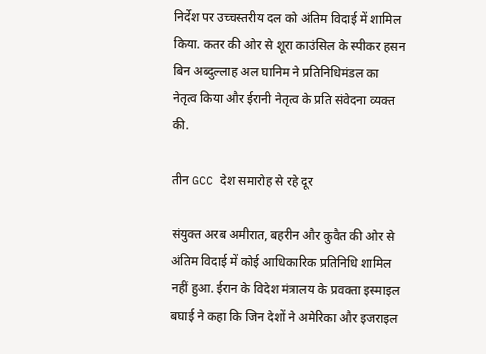निर्देश पर उच्चस्तरीय दल को अंतिम विदाई में शामिल किया. कतर की ओर से शूरा काउंसिल के स्पीकर हसन बिन अब्दुल्लाह अल घानिम ने प्रतिनिधिमंडल का नेतृत्व किया और ईरानी नेतृत्व के प्रति संवेदना व्यक्त की.

तीन GCC देश समारोह से रहे दूर

संयुक्त अरब अमीरात, बहरीन और कुवैत की ओर से अंतिम विदाई में कोई आधिकारिक प्रतिनिधि शामिल नहीं हुआ. ईरान के विदेश मंत्रालय के प्रवक्ता इस्माइल बघाई ने कहा कि जिन देशों ने अमेरिका और इजराइल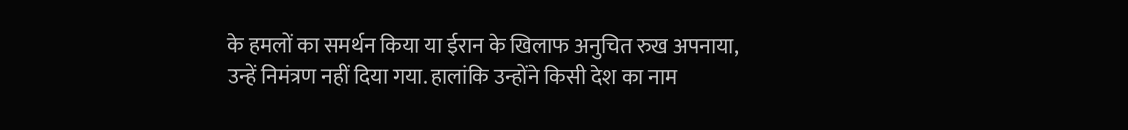के हमलों का समर्थन किया या ईरान के खिलाफ अनुचित रुख अपनाया, उन्हें निमंत्रण नहीं दिया गया. हालांकि उन्होंने किसी देश का नाम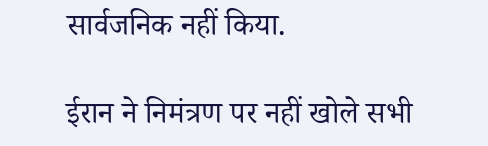सार्वजनिक नहीं किया.

ईरान ने निमंत्रण पर नहीं खोले सभी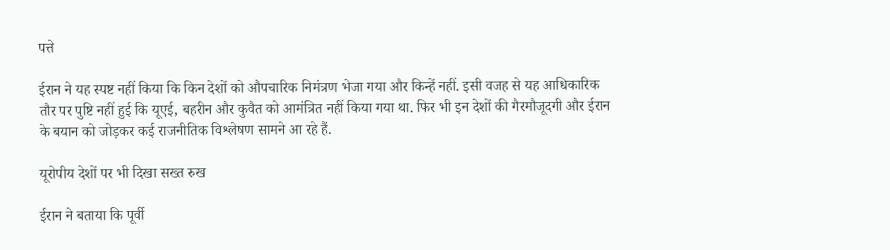पत्ते

ईरान ने यह स्पष्ट नहीं किया कि किन देशों को औपचारिक निमंत्रण भेजा गया और किन्हें नहीं. इसी वजह से यह आधिकारिक तौर पर पुष्टि नहीं हुई कि यूएई, बहरीन और कुवैत को आमंत्रित नहीं किया गया था. फिर भी इन देशों की गैरमौजूदगी और ईरान के बयान को जोड़कर कई राजनीतिक विश्लेषण सामने आ रहे हैं.

यूरोपीय देशों पर भी दिखा सख्त रुख

ईरान ने बताया कि पूर्वी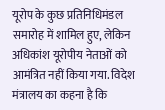यूरोप के कुछ प्रतिनिधिमंडल समारोह में शामिल हुए, लेकिन अधिकांश यूरोपीय नेताओं को आमंत्रित नहीं किया गया. विदेश मंत्रालय का कहना है कि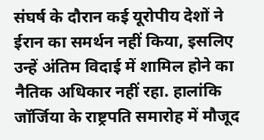संघर्ष के दौरान कई यूरोपीय देशों ने ईरान का समर्थन नहीं किया, इसलिए उन्हें अंतिम विदाई में शामिल होने का नैतिक अधिकार नहीं रहा. हालांकि जॉर्जिया के राष्ट्रपति समारोह में मौजूद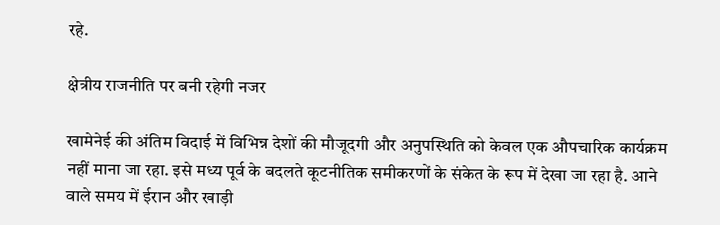रहे.

क्षेत्रीय राजनीति पर बनी रहेगी नजर

खामेनेई की अंतिम विदाई में विभिन्न देशों की मौजूदगी और अनुपस्थिति को केवल एक औपचारिक कार्यक्रम नहीं माना जा रहा. इसे मध्य पूर्व के बदलते कूटनीतिक समीकरणों के संकेत के रूप में देखा जा रहा है. आने वाले समय में ईरान और खाड़ी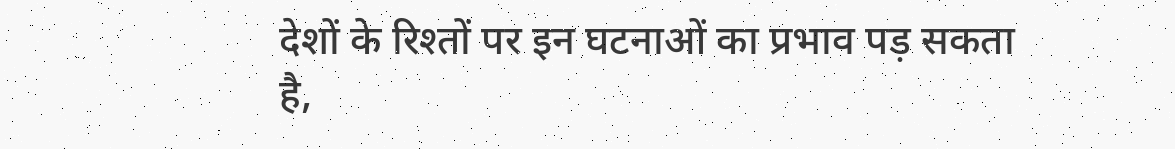देशों के रिश्तों पर इन घटनाओं का प्रभाव पड़ सकता है,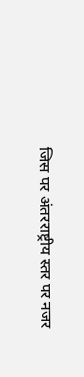जिस पर अंतरराष्ट्रीय स्तर पर नजर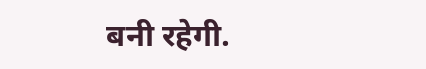बनी रहेगी.